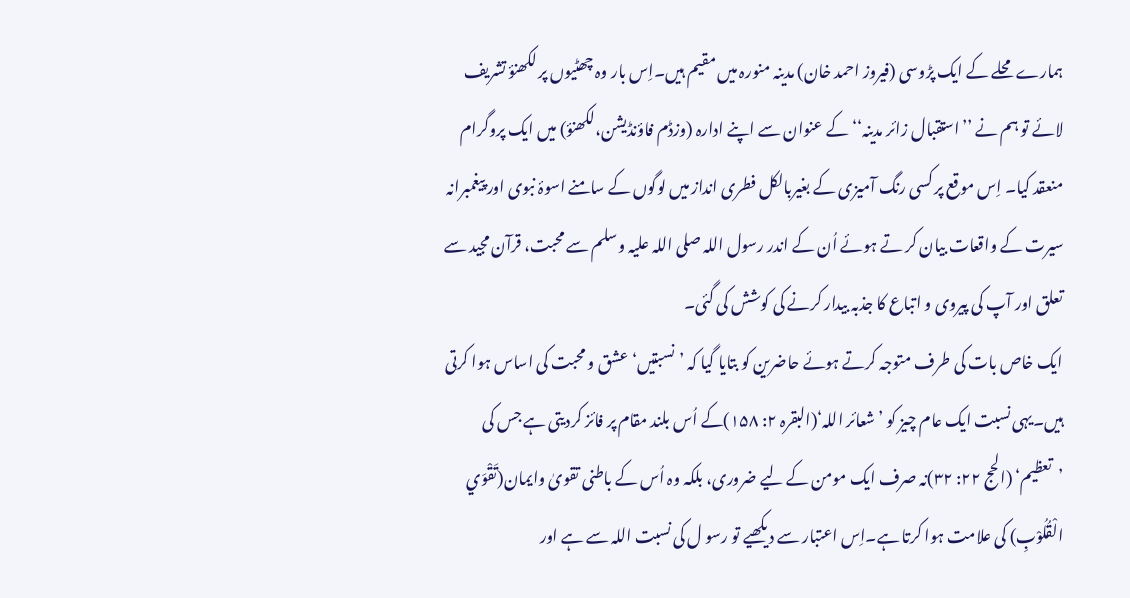ہمارے محلے کے ایک پڑوسی (فیروز احمد خان) مدینہ منورہ میں مقیم ہیں۔اِس بار وہ چھٹیوں پر لکھنؤ تشریف لائے تو ہم نے ’’استقبال زائر مدینہ‘‘ کے عنوان سے اپنے ادارہ (وزڈم فاؤنڈیشن،لکھنؤ) میں ایک پروگرام منعقد کیا۔ اِس موقع پر کسی رنگ آمیزی کے بغیربالکل فطری انداز میں لوگوں کے سامنے اسوۂ نبوی اور پیغمبرانہ سیرت کے واقعات بیان کر تے ہوئے اُن کے اندر رسول اللہ صلی اللہ علیہ وسلم سے محبت، قرآن مجید سے تعلق اور آپ کی پیروی و اتباع کا جذبہ بیدار کرنے کی کوشش کی گئی۔
ایک خاص بات کی طرف متوجہ کرتے ہوئے حاضرین کو بتایا گیا کہ ’نسبتیں‘ عشق و محبت کی اساس ہوا کرتی ہیں۔یہی نسبت ایک عام چیز کو ’شعائر اللہ‘(البقرہ ۲: ۱۵۸)کے اُس بلند مقام پر فائز کردیتی ہے جس کی ’تعظیم‘ (الحج ۲۲: ۳۲)نہ صرف ایک مومن کے لیے ضروری، بلکہ وہ اُس کے باطنی تقویٰ وایمان(تَقْوَي الْقُلُوْبِ) کی علامت ہوا کرتا ہے۔اِس اعتبار سے دیکھیے تو رسو ل کی نسبت اللہ سے ہے اور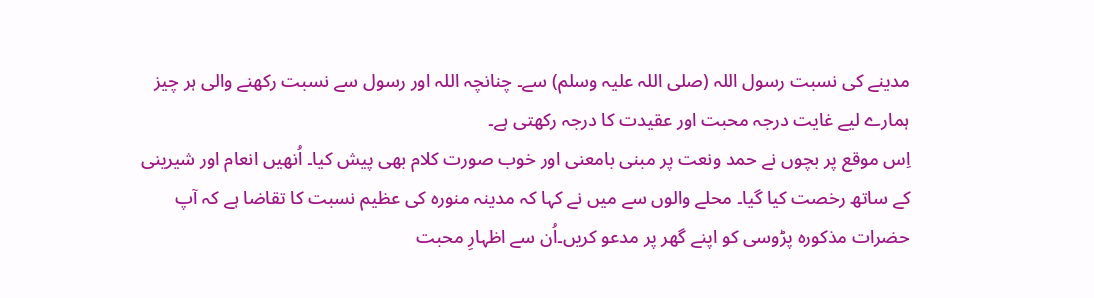مدینے کی نسبت رسول اللہ (صلی اللہ علیہ وسلم) سے۔ چنانچہ اللہ اور رسول سے نسبت رکھنے والی ہر چیز ہمارے لیے غایت درجہ محبت اور عقیدت کا درجہ رکھتی ہے۔
اِس موقع پر بچوں نے حمد ونعت پر مبنی بامعنی اور خوب صورت کلام بھی پیش کیا۔ اُنھیں انعام اور شیرینی کے ساتھ رخصت کیا گیا۔ محلے والوں سے میں نے کہا کہ مدینہ منورہ کی عظیم نسبت کا تقاضا ہے کہ آپ حضرات مذکورہ پڑوسی کو اپنے گھر پر مدعو کریں۔اُن سے اظہارِ محبت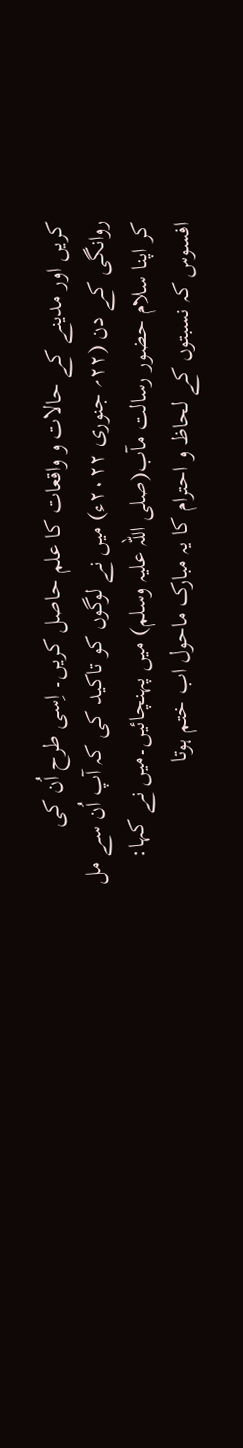کریں اور مدینے کے حالات و واقعات کا علم حاصل کریں۔ اِسی طرح اُن کی روانگی کے دن (۲۲؍ جنوری ۲۰۲۲ء) میں نے لوگوں کو تاکید کی کہ آپ اُن سے مل کر اپنا سلام حضور رسالت مآب(صلی اللہ علیہ وسلم) میں پہنچائیں۔میں نے کہا: افسوس کہ نسبتوں کے لحاظ و احترام کا یہ مبارک ماحول اب ختم ہوتا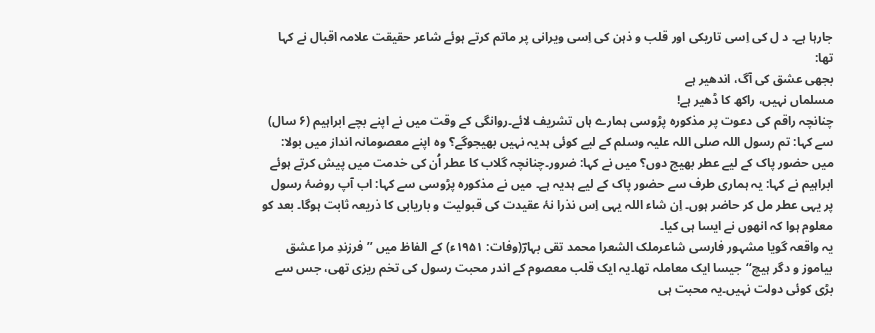جارہا ہے۔ د ل کی اِسی تاریکی اور قلب و ذہن کی اِسی ویرانی پر ماتم کرتے ہوئے شاعر حقیقت علامہ اقبال نے کہا تھا:
بجھی عشق کی آگ، اندھیر ہے
مسلماں نہیں، راکھ کا ڈھیر ہے!
چنانچہ راقم کی دعوت پر مذکورہ پڑوسی ہمارے ہاں تشریف لائے۔روانگی کے وقت میں نے اپنے بچے ابراہیم (۶ سال) سے کہا: تم رسول اللہ صلی اللہ علیہ وسلم کے لیے کوئی ہدیہ نہیں بھیجوگے؟ وہ اپنے معصومانہ انداز میں بولا: میں حضور پاک کے لیے عطر بھیج دوں؟ میں نے کہا: ضرور۔چنانچہ گلاب کا عطر اُن کی خدمت میں پیش کرتے ہوئے ابراہیم نے کہا: یہ ہماری طرف سے حضور پاک کے لیے ہدیہ ہے۔ میں نے مذکورہ پڑوسی سے کہا: اب آپ روضۂ رسول پر یہی عطر مل کر حاضر ہوں۔ اِن شاء اللہ یہی اِس نذرا نۂ عقیدت کی قبولیت و باریابی کا ذریعہ ثابت ہوگا۔ بعد کو معلوم ہوا کہ انھوں نے ایسا ہی کیا۔
یہ واقعہ گویا مشہور فارسی شاعرملک الشعرا محمد تقی بہارؔ(وفات: ۱۹۵۱ء) کے الفاظ میں ’’ فرزندِ مرا عشق بیاموز و دگر ہیچ‘‘جیسا ایک معاملہ تھا۔یہ ایک قلب معصوم کے اندر محبت رسول کی تخم ریزی تھی، جس سے بڑی کوئی دولت نہیں۔یہ محبت ہی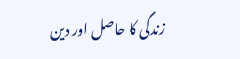زندگی کا حاصل اور دین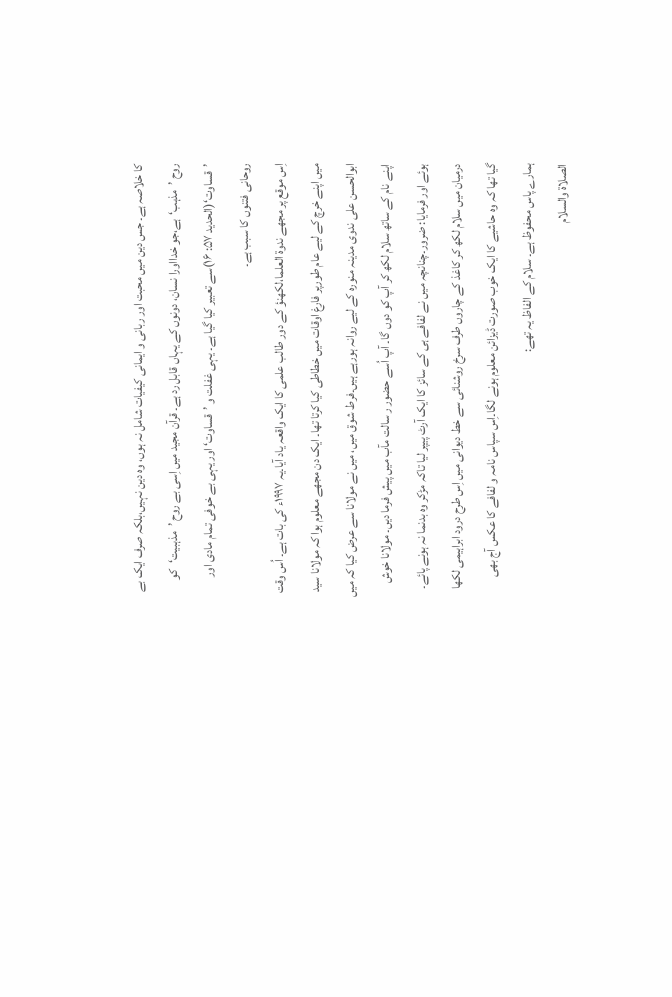کا خلاصہ ہے۔ جس دین میں محبت اور ربانی و ایمانی کیفیات شامل نہ ہوں، وہ دین نہیں،بلکہ صرف ایک بے روح ’مذہب‘ہے،جو خدااورا نسان، دونوں کے یہاں قابل رد ہے۔ قرآن مجید میں اِسی بے روح ’مذہبیت‘کو ’قساوت‘(الحدید ۵۷: ۱۶)سے تعبیر کیا گیا ہے۔ یہی غفلت و ’قساوت‘ اور یہی بے خوفی تمام مادی اور روحانی فتنوں کا سبب ہے۔
اِس موقع پر مجھے ندوۃ العلما،لکھنؤ کے دور طالب علمی کا ایک واقعہ یاد آیا۔یہ ۱۹۹۷ء کی بات ہے۔ اُس وقت میں اپنے خرچ کے لیے عام طورپر فارغ اوقات میں خطاطی کیا کرتا تھا۔ ایک دن مجھے معلوم ہوا کہ مولانا سید ابوالحسن علی ندوی مدینہ منورہ کے لیے روانہ ہورہے ہیں۔فرط شوق میں، میں نے مولانا سے عرض کیا کہ میں اپنے نام کے ساتھ سلام لکھ کر آپ کو دوں گا۔ آپ اُسے حضور ر سالت مآب میں پیش فرما دیں۔ مولانا خوش ہوئے اور فرمایا: ضرور۔چنانچہ میں نے لفافے ہی کے سائز کا ایک آرٹ پیپر لیا تاکہ مڑکر وہ بدنما نہ ہونے پائے۔ درمیان میں سلام لکھ کر کاغذ کے چاروں طرف سرخ روشنائی سے خط دیوانی میں اِس طرح درود ابراہیمی لکھا گیا تھا کہ وہ حاشیے کا ایک خوب صورت ڈیزائن معلوم ہونے لگا۔اِس سپاس نامہ و لفافے کا عکس آج بھی ہمارے پاس محفوظ ہے۔ سلام کے الفاظ یہ تھے:
الصلاة والسلام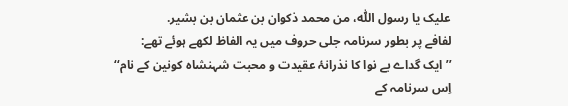علیک یا رسول اللّٰه، من محمد ذکوان بن عثمان بن بشیر.
لفافے پر بطور سرنامہ جلی حروف میں یہ الفاظ لکھے ہوئے تھے:
’’ایک گداے بے نوا کا نذرانۂ عقیدت و محبت شہنشاہ کونین کے نام‘‘
اِس سرنامہ کے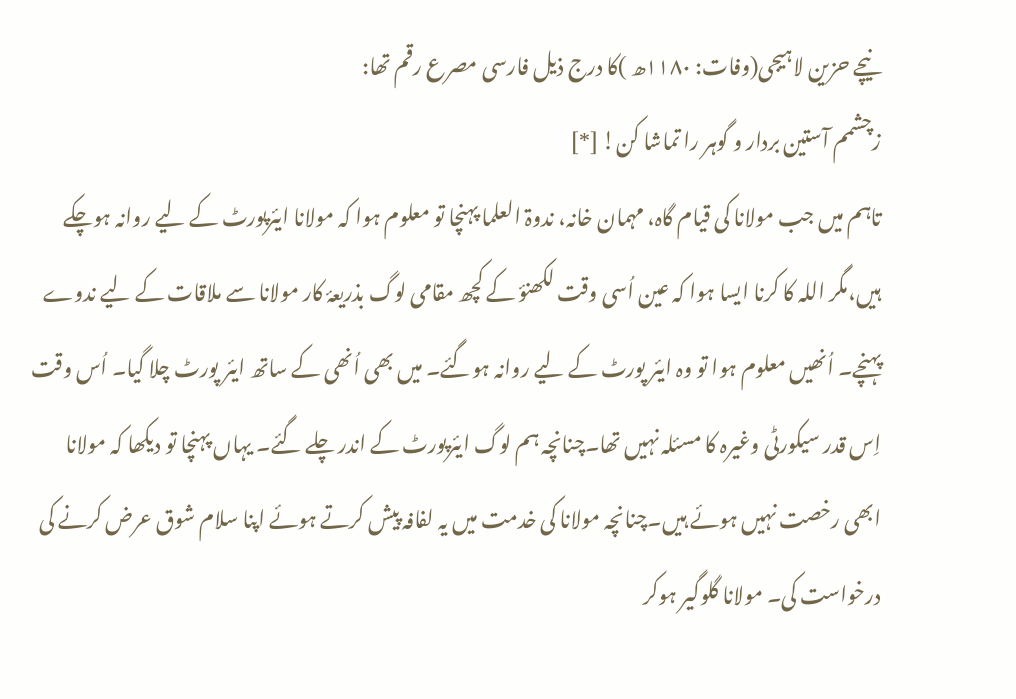نیچے حزین لاہیجی(وفات: ۱۱۸۰ھ )کا درج ذیل فارسی مصرع رقم تھا:
زچشمم آستین بردار و گوہر را تماشا کن! [*]
تاہم میں جب مولانا کی قیام گاہ، مہمان خانہ، ندوۃ العلما پہنچا تو معلوم ہوا کہ مولانا ایئرپورٹ کے لیے روانہ ہوچکے ہیں،مگر اللہ کا کرنا ایسا ہوا کہ عین اُسی وقت لکھنؤ کے کچھ مقامی لوگ بذریعۂ کار مولانا سے ملاقات کے لیے ندوے پہنچے۔ اُنھیں معلوم ہوا تو وہ ایئر پورٹ کے لیے روانہ ہوگئے۔ میں بھی اُنھی کے ساتھ ایئر پورٹ چلا گیا۔ اُس وقت اِس قدر سیکورٹی وغیرہ کا مسئلہ نہیں تھا۔چنانچہ ہم لوگ ایئرپورٹ کے اندر چلے گئے۔ یہاں پہنچا تو دیکھا کہ مولانا ابھی رخصت نہیں ہوئے ہیں۔چنانچہ مولانا کی خدمت میں یہ لفافہ پیش کرتے ہوئے اپنا سلام شوق عرض کرنے کی درخواست کی۔ مولانا گلوگیر ہوکر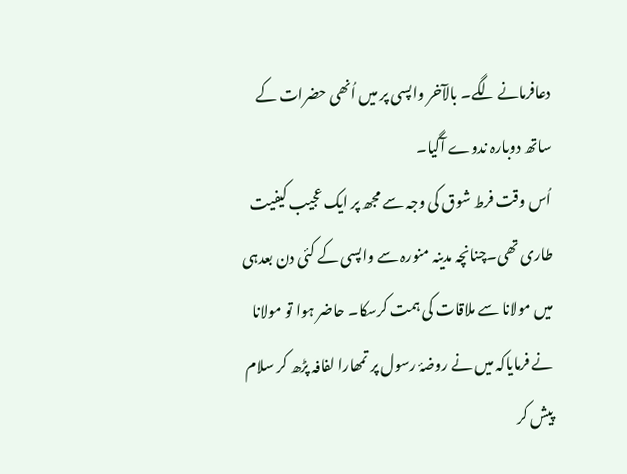دعافرمانے لگے۔ بالآخر واپسی پر میں اُنھی حضرات کے ساتھ دوبارہ ندوے آگیا۔
اُس وقت فرط شوق کی وجہ سے مجھ پر ایک عجیب کیفیت طاری تھی۔چنانچہ مدینہ منورہ سے واپسی کے کئی دن بعدہی میں مولانا سے ملاقات کی ہمت کرسکا۔ حاضر ہوا تو مولانا نے فرمایاکہ میں نے روضۂ رسول پر تمھارا لفافہ پڑھ کر سلام پیش کر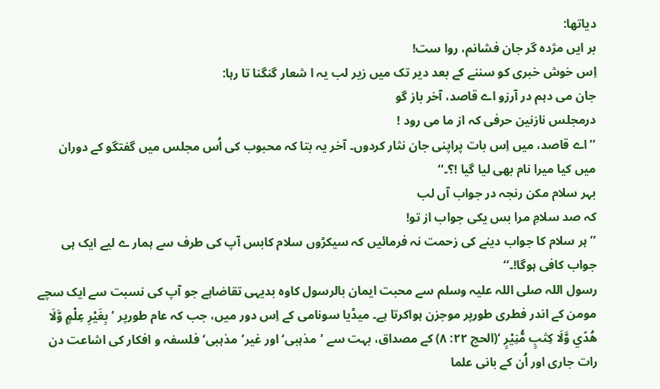دیاتھا:
بر ایں مژدہ گر جان فشانم، روا ست!
اِس خوش خبری کو سننے کے بعد دیر تک میں زیر لب یہ ا شعار گنگنا تا رہا:
جان می دہم در آرزو اے قاصد، آخر باز گو
درمجلس نازنین حرفی کہ از ما می رود !
’’ اے قاصد، میں اِس بات پراپنی جان نثار کردوں۔ آخر یہ بتا کہ محبوب کی اُس مجلس میں گفتگو کے دوران میں کیا میرا نام بھی لیا گیا !؟۔‘‘
بہر سلام مکن رنجہ در جواب آں لب
کہ صد سلامِ مرا بس یکی جواب از تو!
’’ہر سلام کا جواب دینے کی زحمت نہ فرمائیں کہ سیکڑوں سلام کابس آپ کی طرف سے ہمار ے لیے ایک ہی جواب کافی ہوگا!۔‘‘
رسول اللہ صلی اللہ علیہ وسلم سے محبت ایمان بالرسول کاوہ بدیہی تقاضاہے جو آپ کی نسبت سے ایک سچے مومن کے اندر فطری طورپر موجزن ہواکرتا ہے۔ میڈیا سونامی کے اِس دور میں، جب کہ عام طورپر ’بِغَيْرِ عِلْمٍ وَّلَا هُدًي وَّلَا كِتٰبٍ مُّنِيْرٍ ‘(الحج ۲۲: ۸) کے مصداق، بہت سے ’مذہبی‘ اور غیر’مذہبی‘ فلسفہ و افکار کی اشاعت دن رات جاری اور اُن کے بانی علما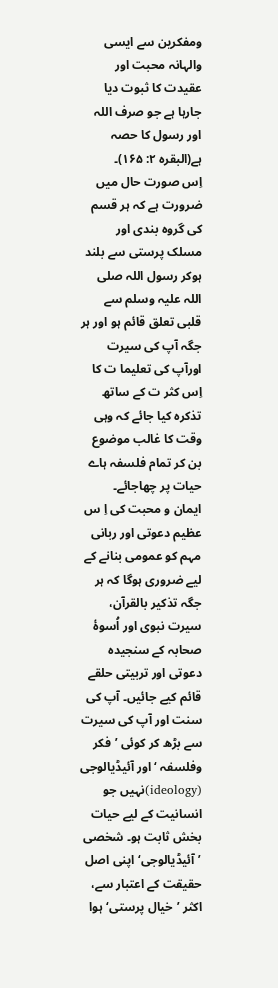ومفکرین سے ایسی والہانہ محبت اور عقیدت کا ثبوت دیا جارہا ہے جو صرف اللہ اور رسول کا حصہ ہے(البقرہ ۲: ۱۶۵)۔
اِس صورت حال میں ضرورت ہے کہ ہر قسم کی گروہ بندی اور مسلک پرستی سے بلند ہوکر رسول اللہ صلی اللہ علیہ وسلم سے قلبی تعلق قائم ہو اور ہر جگہ آپ کی سیرت اورآپ کی تعلیما ت کا اِس کثر ت کے ساتھ تذکرہ کیا جائے کہ وہی وقت کا غالب موضوع بن کر تمام فلسفہ ہاے حیات پر چھاجائے۔
ایمان و محبت کی اِ س عظیم دعوتی اور ربانی مہم کو عمومی بنانے کے لیے ضروری ہوگا کہ ہر جگہ تذکیر بالقرآن، سیرت نبوی اور اُسوۂ صحابہ کے سنجیدہ دعوتی اور تربیتی حلقے قائم کیے جائیں۔ آپ کی سنت اور آپ کی سیرت سے بڑھ کر کوئی ’فکر وفلسفہ ‘ اور آئیڈیالوجی (ideology)نہیں جو انسانیت کے لیے حیات بخش ثابت ہو۔ شخصی ’آئیڈیالوجی‘ اپنی اصل حقیقت کے اعتبار سے، اکثر ’خیال پرستی‘ہوا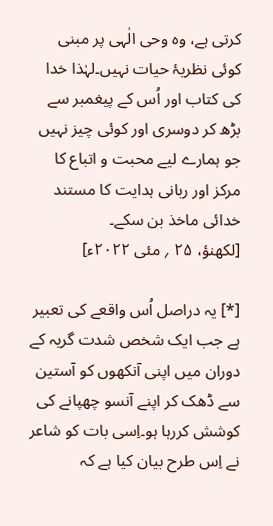کرتی ہے، وہ وحی الٰہی پر مبنی کوئی نظریۂ حیات نہیں۔لہٰذا خدا کی کتاب اور اُس کے پیغمبر سے بڑھ کر دوسری اور کوئی چیز نہیں جو ہمارے لیے محبت و اتباع کا مرکز اور ربانی ہدایت کا مستند خدائی ماخذ بن سکے۔
[لکھنؤ، ۲۵ ؍ مئی ۲۰۲۲ء]

[*] یہ دراصل اُس واقعے کی تعبیر ہے جب ایک شخص شدت گریہ کے دوران میں اپنی آنکھوں کو آستین سے ڈھک کر اپنے آنسو چھپانے کی کوشش کررہا ہو۔اِسی بات کو شاعر نے اِس طرح بیان کیا ہے کہ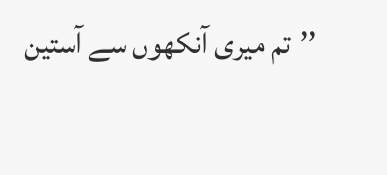’’تم میری آنکھوں سے آستین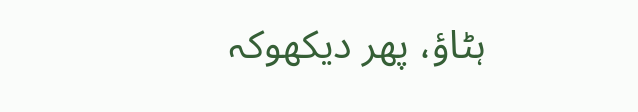ہٹاؤ، پھر دیکھوکہ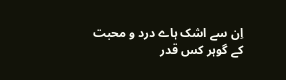اِن سے اشک ہاے درد و محبت کے گوہر کس قدر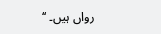رواں ہیں۔ ‘‘